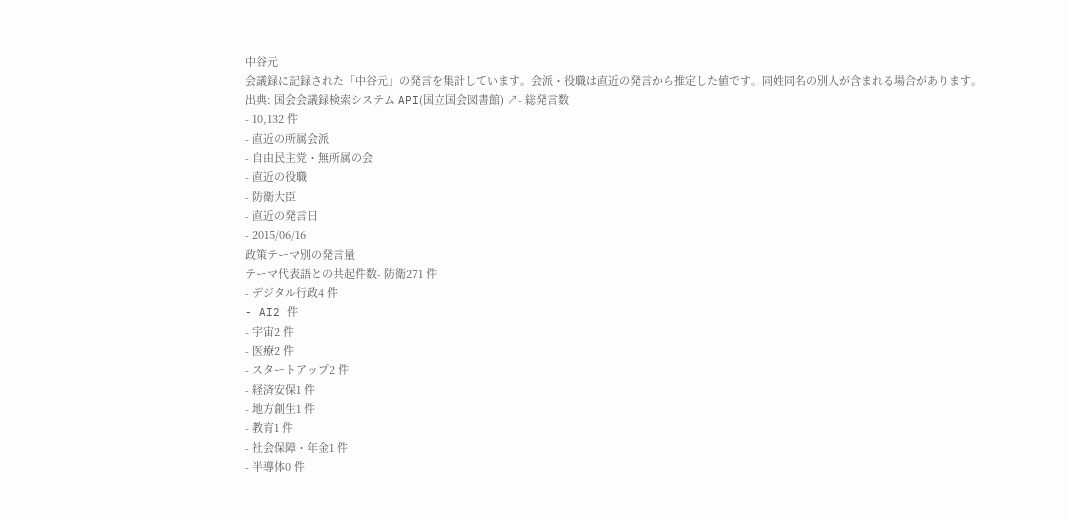中谷元
会議録に記録された「中谷元」の発言を集計しています。会派・役職は直近の発言から推定した値です。同姓同名の別人が含まれる場合があります。
出典: 国会会議録検索システム API(国立国会図書館) ↗- 総発言数
- 10,132 件
- 直近の所属会派
- 自由民主党・無所属の会
- 直近の役職
- 防衛大臣
- 直近の発言日
- 2015/06/16
政策テーマ別の発言量
テーマ代表語との共起件数- 防衛271 件
- デジタル行政4 件
- AI2 件
- 宇宙2 件
- 医療2 件
- スタートアップ2 件
- 経済安保1 件
- 地方創生1 件
- 教育1 件
- 社会保障・年金1 件
- 半導体0 件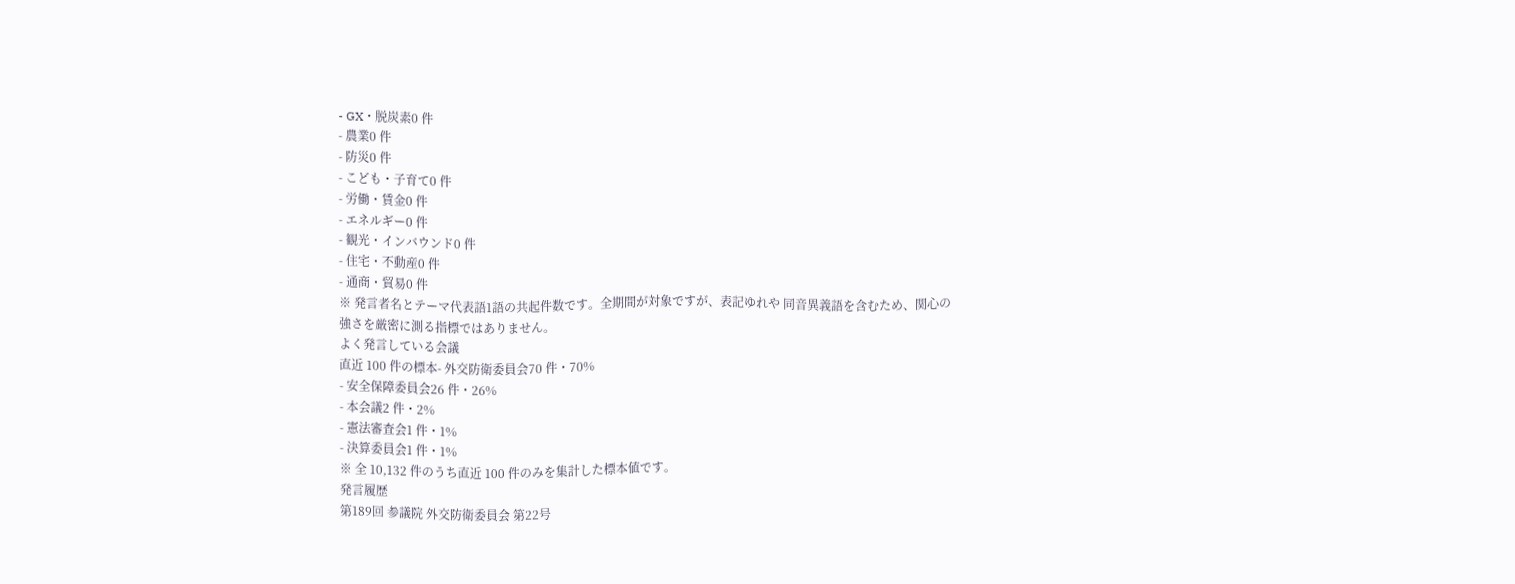- GX・脱炭素0 件
- 農業0 件
- 防災0 件
- こども・子育て0 件
- 労働・賃金0 件
- エネルギー0 件
- 観光・インバウンド0 件
- 住宅・不動産0 件
- 通商・貿易0 件
※ 発言者名とテーマ代表語1語の共起件数です。全期間が対象ですが、表記ゆれや 同音異義語を含むため、関心の強さを厳密に測る指標ではありません。
よく発言している会議
直近 100 件の標本- 外交防衛委員会70 件・70%
- 安全保障委員会26 件・26%
- 本会議2 件・2%
- 憲法審査会1 件・1%
- 決算委員会1 件・1%
※ 全 10,132 件のうち直近 100 件のみを集計した標本値です。
発言履歴
第189回 参議院 外交防衛委員会 第22号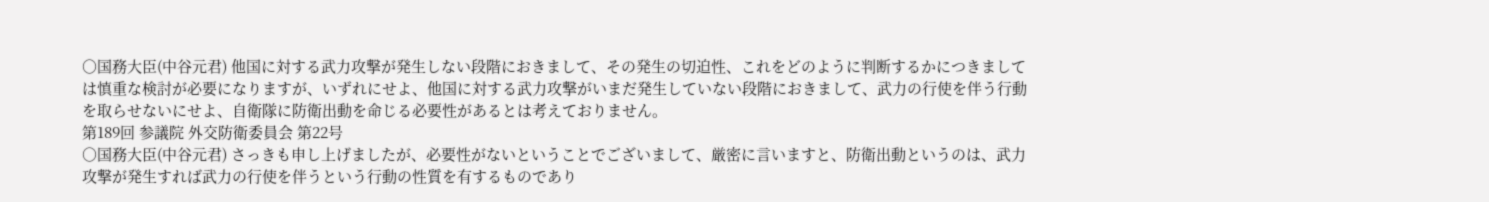○国務大臣(中谷元君) 他国に対する武力攻撃が発生しない段階におきまして、その発生の切迫性、これをどのように判断するかにつきましては慎重な検討が必要になりますが、いずれにせよ、他国に対する武力攻撃がいまだ発生していない段階におきまして、武力の行使を伴う行動を取らせないにせよ、自衛隊に防衛出動を命じる必要性があるとは考えておりません。
第189回 参議院 外交防衛委員会 第22号
○国務大臣(中谷元君) さっきも申し上げましたが、必要性がないということでございまして、厳密に言いますと、防衛出動というのは、武力攻撃が発生すれば武力の行使を伴うという行動の性質を有するものであり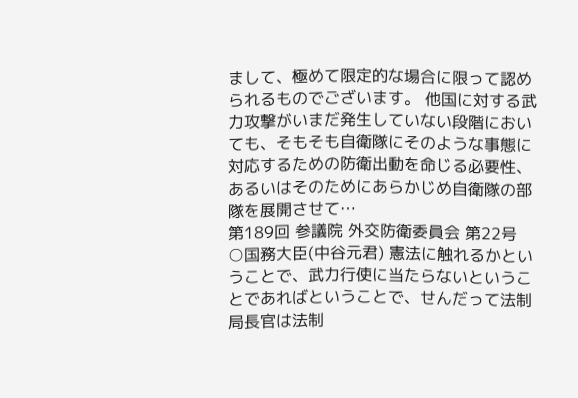まして、極めて限定的な場合に限って認められるものでございます。 他国に対する武力攻撃がいまだ発生していない段階においても、そもそも自衛隊にそのような事態に対応するための防衛出動を命じる必要性、あるいはそのためにあらかじめ自衛隊の部隊を展開させて…
第189回 参議院 外交防衛委員会 第22号
○国務大臣(中谷元君) 憲法に触れるかということで、武力行使に当たらないということであればということで、せんだって法制局長官は法制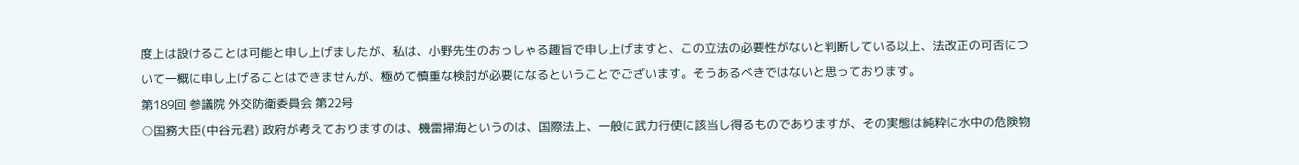度上は設けることは可能と申し上げましたが、私は、小野先生のおっしゃる趣旨で申し上げますと、この立法の必要性がないと判断している以上、法改正の可否について一概に申し上げることはできませんが、極めて慎重な検討が必要になるということでございます。そうあるべきではないと思っております。
第189回 参議院 外交防衛委員会 第22号
○国務大臣(中谷元君) 政府が考えておりますのは、機雷掃海というのは、国際法上、一般に武力行使に該当し得るものでありますが、その実態は純粋に水中の危険物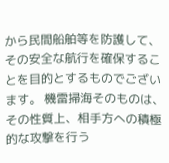から民間船舶等を防護して、その安全な航行を確保することを目的とするものでございます。 機雷掃海そのものは、その性質上、相手方への積極的な攻撃を行う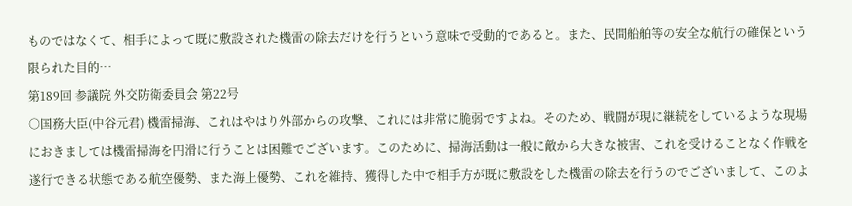ものではなくて、相手によって既に敷設された機雷の除去だけを行うという意味で受動的であると。また、民間船舶等の安全な航行の確保という限られた目的…
第189回 参議院 外交防衛委員会 第22号
○国務大臣(中谷元君) 機雷掃海、これはやはり外部からの攻撃、これには非常に脆弱ですよね。そのため、戦闘が現に継続をしているような現場におきましては機雷掃海を円滑に行うことは困難でございます。このために、掃海活動は一般に敵から大きな被害、これを受けることなく作戦を遂行できる状態である航空優勢、また海上優勢、これを維持、獲得した中で相手方が既に敷設をした機雷の除去を行うのでございまして、このよ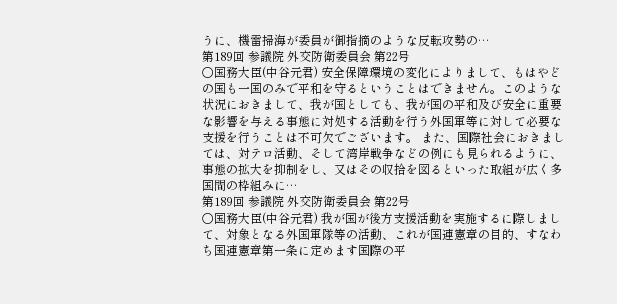うに、機雷掃海が委員が御指摘のような反転攻勢の…
第189回 参議院 外交防衛委員会 第22号
○国務大臣(中谷元君) 安全保障環境の変化によりまして、もはやどの国も一国のみで平和を守るということはできません。このような状況におきまして、我が国としても、我が国の平和及び安全に重要な影響を与える事態に対処する活動を行う外国軍等に対して必要な支援を行うことは不可欠でございます。 また、国際社会におきましては、対テロ活動、そして湾岸戦争などの例にも見られるように、事態の拡大を抑制をし、又はその収拾を図るといった取組が広く多国間の枠組みに…
第189回 参議院 外交防衛委員会 第22号
○国務大臣(中谷元君) 我が国が後方支援活動を実施するに際しまして、対象となる外国軍隊等の活動、これが国連憲章の目的、すなわち国連憲章第一条に定めます国際の平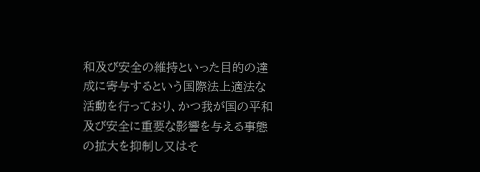和及び安全の維持といった目的の達成に寄与するという国際法上適法な活動を行っており、かつ我が国の平和及び安全に重要な影響を与える事態の拡大を抑制し又はそ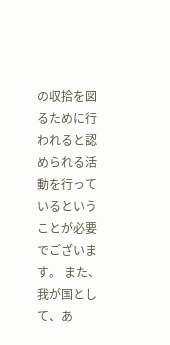の収拾を図るために行われると認められる活動を行っているということが必要でございます。 また、我が国として、あ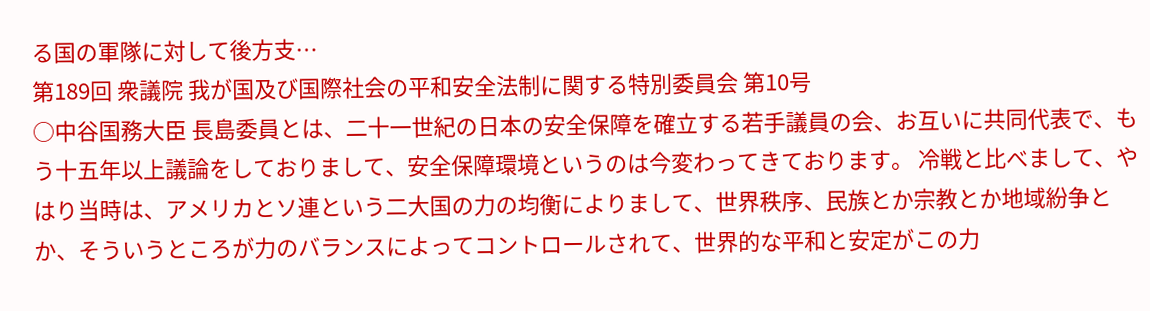る国の軍隊に対して後方支…
第189回 衆議院 我が国及び国際社会の平和安全法制に関する特別委員会 第10号
○中谷国務大臣 長島委員とは、二十一世紀の日本の安全保障を確立する若手議員の会、お互いに共同代表で、もう十五年以上議論をしておりまして、安全保障環境というのは今変わってきております。 冷戦と比べまして、やはり当時は、アメリカとソ連という二大国の力の均衡によりまして、世界秩序、民族とか宗教とか地域紛争とか、そういうところが力のバランスによってコントロールされて、世界的な平和と安定がこの力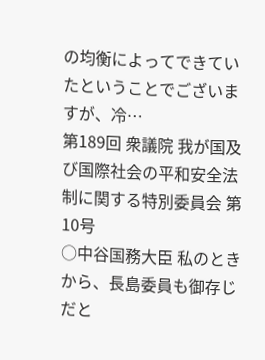の均衡によってできていたということでございますが、冷…
第189回 衆議院 我が国及び国際社会の平和安全法制に関する特別委員会 第10号
○中谷国務大臣 私のときから、長島委員も御存じだと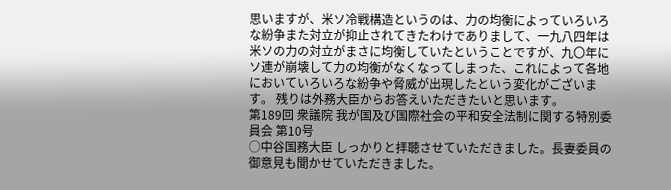思いますが、米ソ冷戦構造というのは、力の均衡によっていろいろな紛争また対立が抑止されてきたわけでありまして、一九八四年は米ソの力の対立がまさに均衡していたということですが、九〇年にソ連が崩壊して力の均衡がなくなってしまった、これによって各地においていろいろな紛争や脅威が出現したという変化がございます。 残りは外務大臣からお答えいただきたいと思います。
第189回 衆議院 我が国及び国際社会の平和安全法制に関する特別委員会 第10号
○中谷国務大臣 しっかりと拝聴させていただきました。長妻委員の御意見も聞かせていただきました。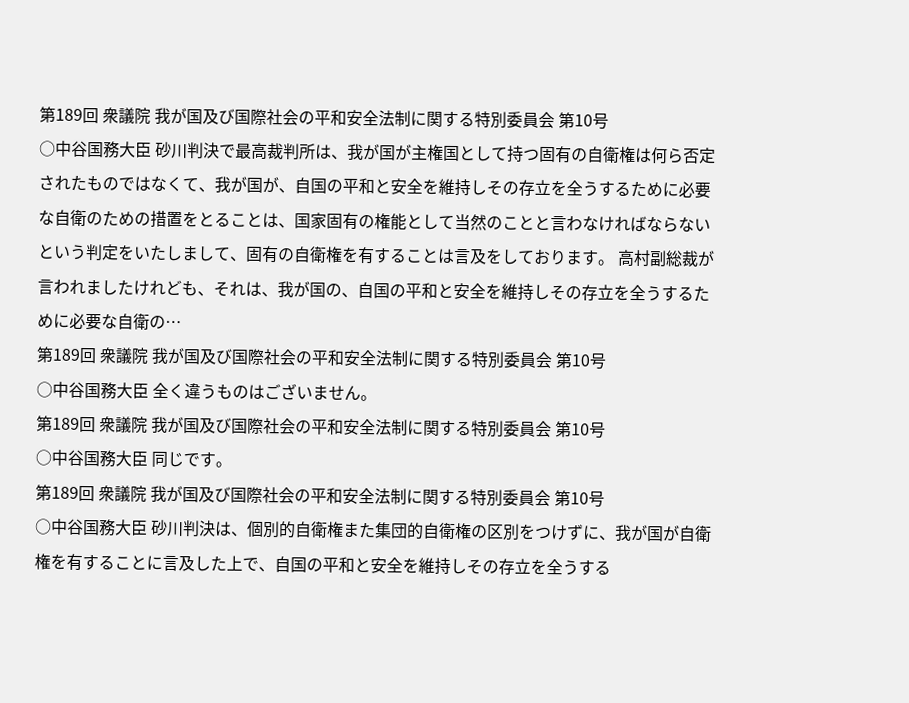第189回 衆議院 我が国及び国際社会の平和安全法制に関する特別委員会 第10号
○中谷国務大臣 砂川判決で最高裁判所は、我が国が主権国として持つ固有の自衛権は何ら否定されたものではなくて、我が国が、自国の平和と安全を維持しその存立を全うするために必要な自衛のための措置をとることは、国家固有の権能として当然のことと言わなければならないという判定をいたしまして、固有の自衛権を有することは言及をしております。 高村副総裁が言われましたけれども、それは、我が国の、自国の平和と安全を維持しその存立を全うするために必要な自衛の…
第189回 衆議院 我が国及び国際社会の平和安全法制に関する特別委員会 第10号
○中谷国務大臣 全く違うものはございません。
第189回 衆議院 我が国及び国際社会の平和安全法制に関する特別委員会 第10号
○中谷国務大臣 同じです。
第189回 衆議院 我が国及び国際社会の平和安全法制に関する特別委員会 第10号
○中谷国務大臣 砂川判決は、個別的自衛権また集団的自衛権の区別をつけずに、我が国が自衛権を有することに言及した上で、自国の平和と安全を維持しその存立を全うする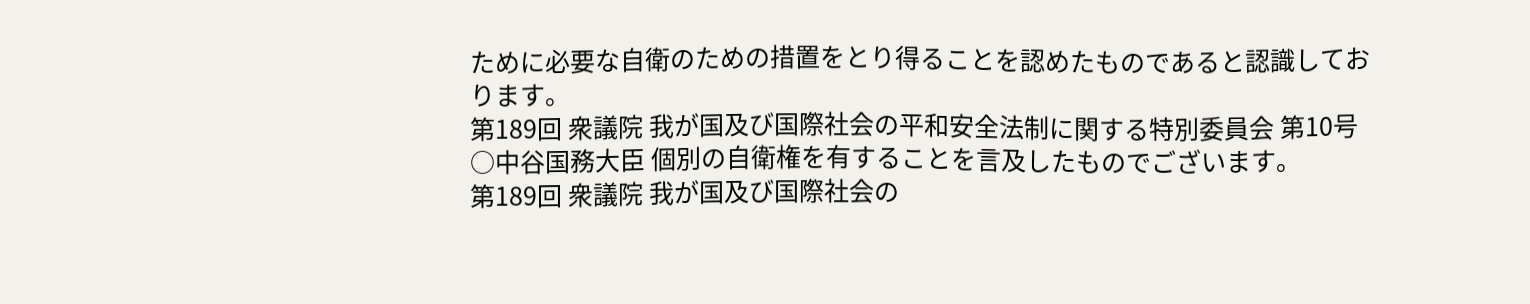ために必要な自衛のための措置をとり得ることを認めたものであると認識しております。
第189回 衆議院 我が国及び国際社会の平和安全法制に関する特別委員会 第10号
○中谷国務大臣 個別の自衛権を有することを言及したものでございます。
第189回 衆議院 我が国及び国際社会の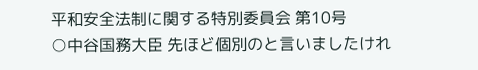平和安全法制に関する特別委員会 第10号
○中谷国務大臣 先ほど個別のと言いましたけれ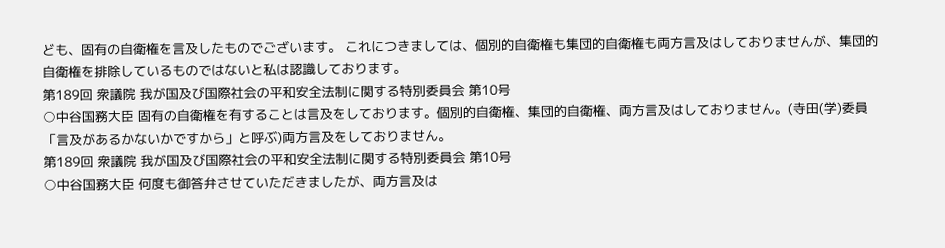ども、固有の自衛権を言及したものでございます。 これにつきましては、個別的自衛権も集団的自衛権も両方言及はしておりませんが、集団的自衛権を排除しているものではないと私は認識しております。
第189回 衆議院 我が国及び国際社会の平和安全法制に関する特別委員会 第10号
○中谷国務大臣 固有の自衛権を有することは言及をしております。個別的自衛権、集団的自衛権、両方言及はしておりません。(寺田(学)委員「言及があるかないかですから」と呼ぶ)両方言及をしておりません。
第189回 衆議院 我が国及び国際社会の平和安全法制に関する特別委員会 第10号
○中谷国務大臣 何度も御答弁させていただきましたが、両方言及は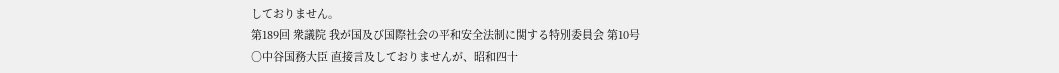しておりません。
第189回 衆議院 我が国及び国際社会の平和安全法制に関する特別委員会 第10号
○中谷国務大臣 直接言及しておりませんが、昭和四十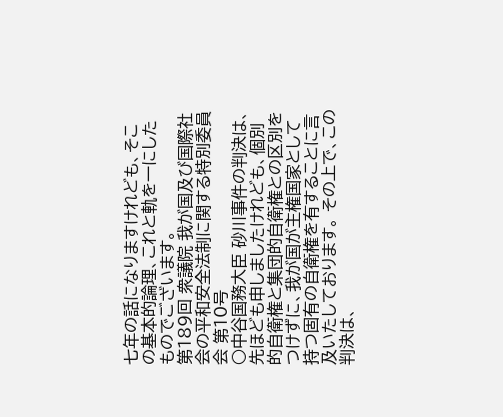七年の話になりますけれども、そこの基本的論理、これと軌を一にしたものでございます。
第189回 衆議院 我が国及び国際社会の平和安全法制に関する特別委員会 第10号
○中谷国務大臣 砂川事件の判決は、先ほども申しましたけれども、個別的自衛権と集団的自衛権との区別をつけずに、我が国が主権国家として持つ固有の自衛権を有することに言及いたしております。 その上で、この判決は、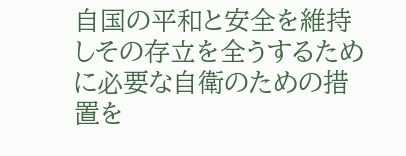自国の平和と安全を維持しその存立を全うするために必要な自衛のための措置を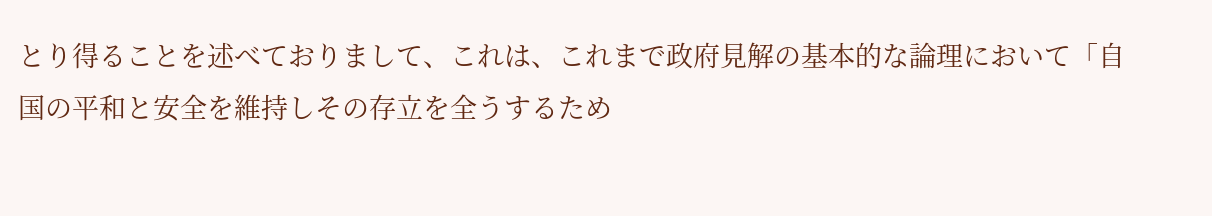とり得ることを述べておりまして、これは、これまで政府見解の基本的な論理において「自国の平和と安全を維持しその存立を全うするため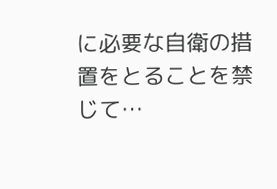に必要な自衛の措置をとることを禁じて…